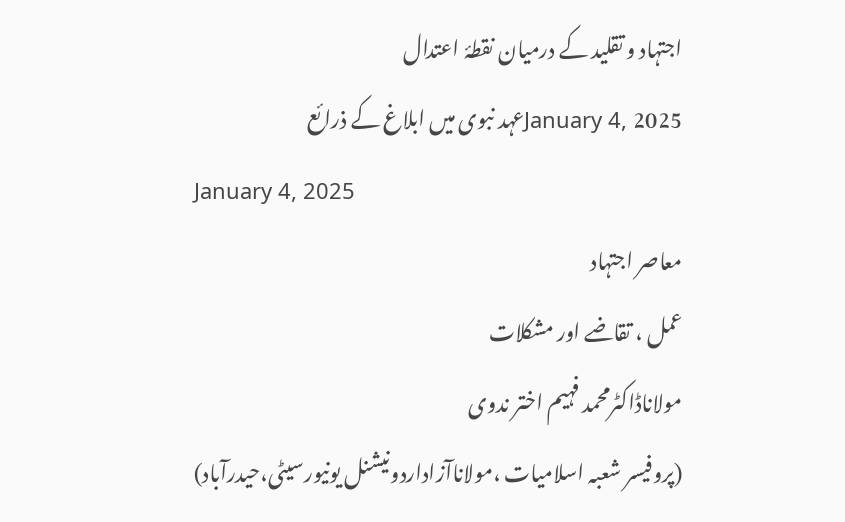اجتہاد و تقلید کے درمیان نقطۂ اعتدال
January 4, 2025عہد نبوی میں ابلاغ کے ذرائع
January 4, 2025
معاصر اجتہاد
عمل ، تقاضے اور مشکلات
مولاناڈاکٹرمحمد فہیم اختر ندوی
(پروفیسر شعبہ اسلامیات ،مولاناآزاداردونیشنل یونیورسیٹی،حیدرآباد)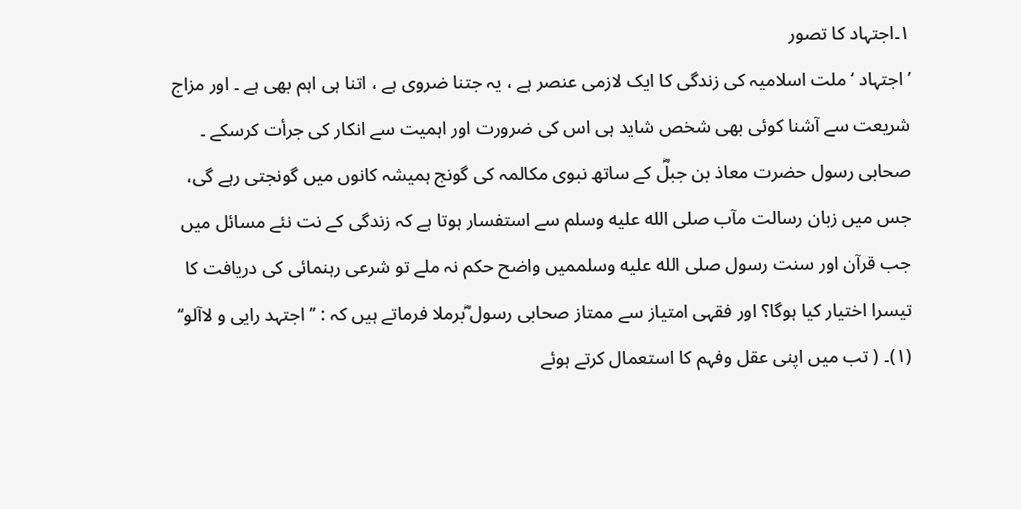۱۔اجتہاد کا تصور
’اجتہاد ‘ ملت اسلامیہ کی زندگی کا ایک لازمی عنصر ہے ، یہ جتنا ضروی ہے ، اتنا ہی اہم بھی ہے ۔ اور مزاج شریعت سے آشنا کوئی بھی شخص شاید ہی اس کی ضرورت اور اہمیت سے انکار کی جرأت کرسکے ۔ صحابی رسول حضرت معاذ بن جبلؓ کے ساتھ نبوی مکالمہ کی گونج ہمیشہ کانوں میں گونجتی رہے گی، جس میں زبان رسالت مآب صلى الله عليه وسلم سے استفسار ہوتا ہے کہ زندگی کے نت نئے مسائل میں جب قرآن اور سنت رسول صلى الله عليه وسلممیں واضح حکم نہ ملے تو شرعی رہنمائی کی دریافت کا تیسرا اختیار کیا ہوگا؟ اور فقہی امتیاز سے ممتاز صحابی رسول ؓبرملا فرماتے ہیں کہ : ’’ اجتہد رایی و لاآلو‘‘ (۱)۔ ( تب میں اپنی عقل وفہم کا استعمال کرتے ہوئے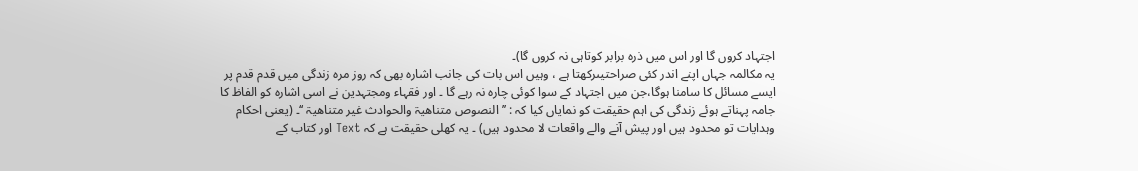اجتہاد کروں گا اور اس میں ذرہ برابر کوتاہی نہ کروں گا)۔
یہ مکالمہ جہاں اپنے اندر کئی صراحتیںرکھتا ہے ، وہیں اس بات کی جانب اشارہ بھی کہ روز مرہ زندگی میں قدم قدم پر ایسے مسائل کا سامنا ہوگا،جن میں اجتہاد کے سوا کوئی چارہ نہ رہے گا ۔ اور فقہاء ومجتہدین نے اسی اشارہ کو الفاظ کا جامہ پہناتے ہوئے زندگی کی اہم حقیقت کو نمایاں کیا کہ : ’’ النصوص متناھیۃ والحوادث غیر متناھیۃ ‘‘۔ (یعنی احکام وہدایات تو محدود ہیں اور پیش آنے والے واقعات لا محدود ہیں) ۔ یہ کھلی حقیقت ہے کہ Text اور کتاب کے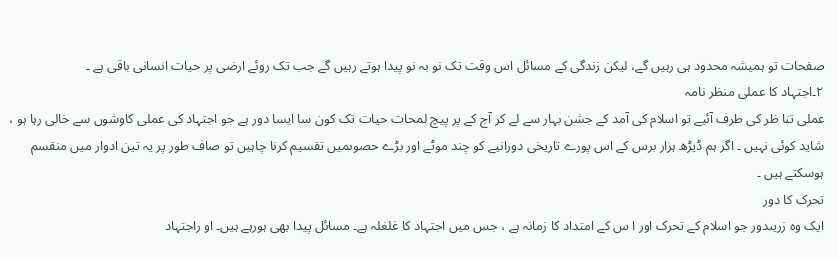صفحات تو ہمیشہ محدود ہی رہیں گے، لیکن زندگی کے مسائل اس وقت تک نو بہ نو پیدا ہوتے رہیں گے جب تک روئے ارضی پر حیات انسانی باقی ہے ۔
۲۔اجتہاد کا عملی منظر نامہ
عملی تنا ظر کی طرف آئیے تو اسلام کی آمد کے جشن بہار سے لے کر آج کے پر پیچ لمحات حیات تک کون سا ایسا دور ہے جو اجتہاد کی عملی کاوشوں سے خالی رہا ہو ، شاید کوئی نہیں ۔ اگر ہم ڈیڑھ ہزار برس کے اس پورے تاریخی دورانیے کو چند موٹے اور بڑے حصوںمیں تقسیم کرنا چاہیں تو صاف طور پر یہ تین ادوار میں منقسم ہوسکتے ہیں ۔
تحرک کا دور
ایک وہ زریںدور جو اسلام کے تحرک اور ا س کے امتداد کا زمانہ ہے ، جس میں اجتہاد کا غلغلہ ہے۔ مسائل پیدا بھی ہورہے ہیں۔ او راجتہاد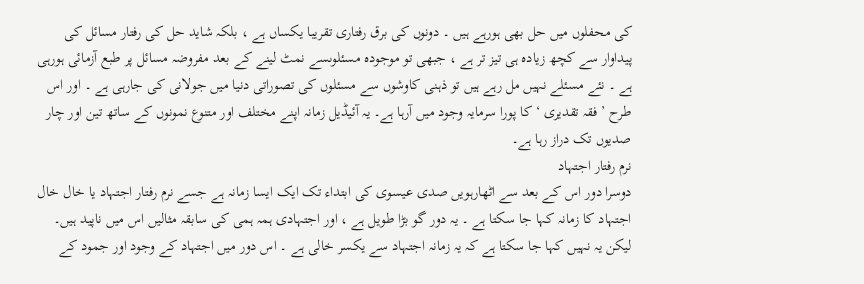کی محفلوں میں حل بھی ہورہے ہیں ۔ دونوں کی برق رفتاری تقریبا یکساں ہے ، بلکہ شاید حل کی رفتار مسائل کی پیداوار سے کچھ زیادہ ہی تیز تر ہے ، جبھی تو موجودہ مسئلوںسے نمٹ لینے کے بعد مفروضہ مسائل پر طبع آزمائی ہورہی ہے ۔ نئے مسئلے نہیں مل رہے ہیں تو ذہنی کاوشوں سے مسئلوں کی تصوراتی دنیا میں جولانی کی جارہی ہے ۔ اور اس طرح ’ فقہ تقدیری ‘ کا پورا سرمایہ وجود میں آرہا ہے۔ یہ آئیڈیل زمانہ اپنے مختلف اور متنوع نمونوں کے ساتھ تین اور چار صدیوں تک دراز رہا ہے۔
نرم رفتار اجتہاد
دوسرا دور اس کے بعد سے اٹھارہویں صدی عیسوی کی ابتداء تک ایک ایسا زمانہ ہے جسے نرم رفتار اجتہاد یا خال خال اجتہاد کا زمانہ کہا جا سکتا ہے ۔ یہ دور گو بڑا طویل ہے ، اور اجتہادی ہمہ ہمی کی سابقہ مثالیں اس میں ناپید ہیں۔ لیکن یہ نہیں کہا جا سکتا ہے کہ یہ زمانہ اجتہاد سے یکسر خالی ہے ۔ اس دور میں اجتہاد کے وجود اور جمود کے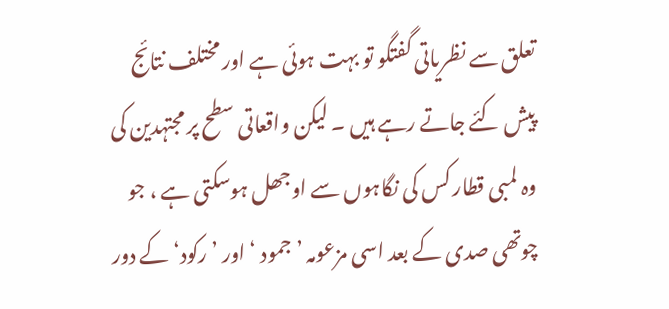تعلق سے نظریاتی گفتگو تو بہت ہوئی ہے اور مختلف نتائج پیش کئے جاتے رہے ہیں ۔ لیکن واقعاتی سطح پر مجتہدین کی وہ لمبی قطار کس کی نگاہوں سے اوجھل ہوسکتی ہے ، جو چوتھی صدی کے بعد اسی مزعومہ ’ جمود ‘ اور ’رکود‘ کے دور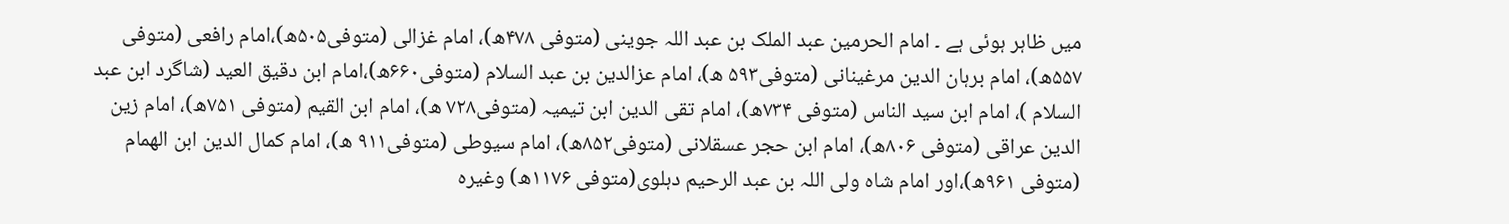میں ظاہر ہوئی ہے ۔ امام الحرمین عبد الملک بن عبد اللہ جوینی (متوفی ۴۷۸ھ)، امام غزالی (متوفی۵۰۵ھ)،امام رافعی (متوفی ۵۵۷ھ)، امام برہان الدین مرغینانی (متوفی۵۹۳ ھ)، امام عزالدین بن عبد السلام (متوفی۶۶۰ھ)،امام ابن دقیق العید (شاگرد ابن عبد السلام )، امام ابن سید الناس (متوفی ۷۳۴ھ)، امام تقی الدین ابن تیمیہ (متوفی۷۲۸ ھ)، امام ابن القیم (متوفی ۷۵۱ھ)، امام زین الدین عراقی (متوفی ۸۰۶ھ)، امام ابن حجر عسقلانی (متوفی۸۵۲ھ)، امام سیوطی (متوفی۹۱۱ ھ)، امام کمال الدین ابن الھمام (متوفی ۹۶۱ھ)،اور امام شاہ ولی اللہ بن عبد الرحیم دہلوی(متوفی ۱۱۷۶ھ) وغیرہ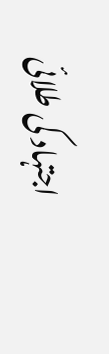اجتہاد کی طلائی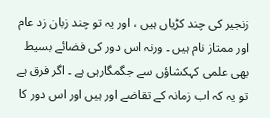زنجیر کی چند کڑیاں ہیں ، اور یہ تو چند زبان زد عام اور ممتاز نام ہیں ۔ ورنہ اس دور کی فضائے بسیط بھی علمی کہکشاؤں سے جگمگارہی ہے ۔ اگر فرق ہے تو یہ کہ اب زمانہ کے تقاضے اور ہیں اور اس دور کا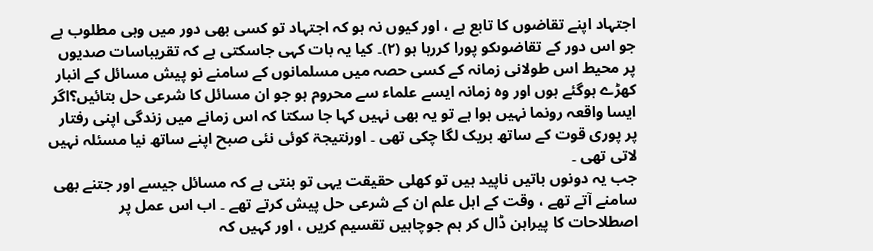اجتہاد اپنے تقاضوں کا تابع ہے ، اور کیوں نہ ہو کہ اجتہاد تو کسی بھی دور میں وہی مطلوب ہے جو اس دور کے تقاضوںکو پورا کررہا ہو (۲)۔ کیا یہ بات کہی جاسکتی ہے کہ تقریباسات صدیوں پر محیط اس طولانی زمانہ کے کسی حصہ میں مسلمانوں کے سامنے نو پیش مسائل کے انبار کھڑے ہوگئے ہوں اور وہ زمانہ ایسے علماء سے محروم ہو جو ان مسائل کا شرعی حل بتائیں؟اگر ایسا واقعہ رونما نہیں ہوا ہے تو یہ بھی نہیں کہا جا سکتا کہ اس زمانے میں زندگی اپنی رفتار پر پوری قوت کے ساتھ بریک لگا چکی تھی ۔ اورنتیجۃ کوئی نئی صبح اپنے ساتھ نیا مسئلہ نہیں لاتی تھی ۔
جب یہ دونوں باتیں ناپید ہیں تو کھلی حقیقت یہی تو بنتی ہے کہ مسائل جیسے اور جتنے بھی سامنے آتے تھے ، وقت کے اہل علم ان کے شرعی حل پیش کرتے تھے ۔ اب اس عمل پر اصطلاحات کا پیراہن ڈال کر ہم جوچاہیں تقسیم کریں ، اور کہیں کہ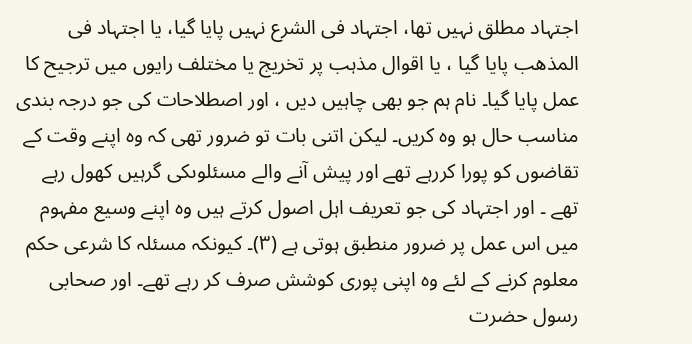اجتہاد مطلق نہیں تھا، اجتہاد فی الشرع نہیں پایا گیا، یا اجتہاد فی المذھب پایا گیا ، یا اقوال مذہب پر تخریج یا مختلف رایوں میں ترجیح کا عمل پایا گیا۔ نام ہم جو بھی چاہیں دیں ، اور اصطلاحات کی جو درجہ بندی مناسب حال ہو وہ کریں۔ لیکن اتنی بات تو ضرور تھی کہ وہ اپنے وقت کے تقاضوں کو پورا کررہے تھے اور پیش آنے والے مسئلوںکی گرہیں کھول رہے تھے ۔ اور اجتہاد کی جو تعریف اہل اصول کرتے ہیں وہ اپنے وسیع مفہوم میں اس عمل پر ضرور منطبق ہوتی ہے (۳)۔ کیونکہ مسئلہ کا شرعی حکم معلوم کرنے کے لئے وہ اپنی پوری کوشش صرف کر رہے تھے۔ اور صحابی رسول حضرت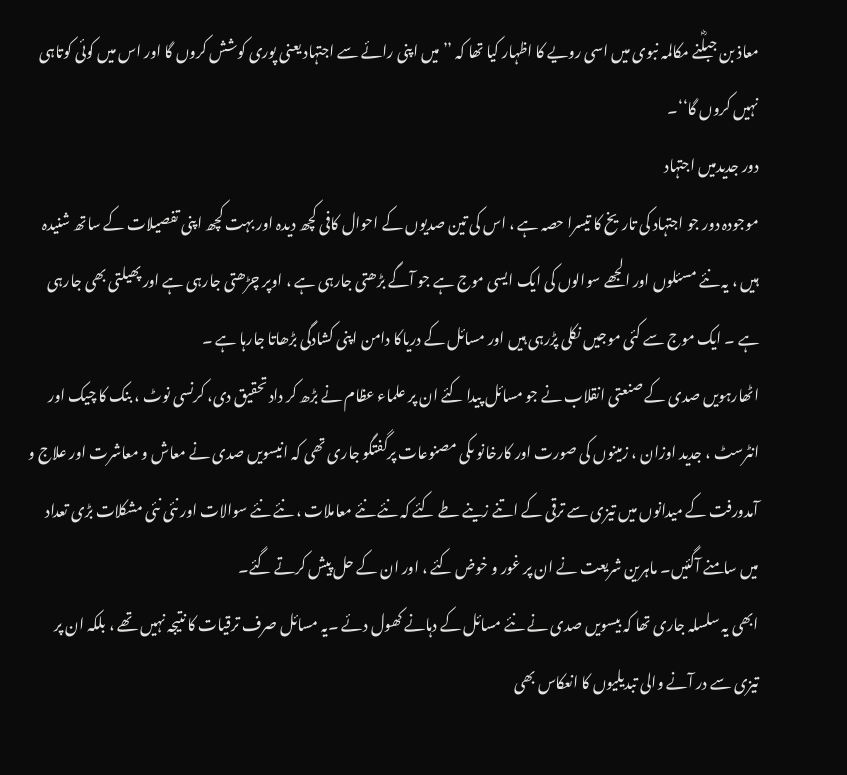معاذ بن جبلؓنے مکالمہ نبوی میں اسی رویے کا اظہار کیا تھا کہ ’’ میں اپنی رائے سے اجتہاد یعنی پوری کوشش کروں گا اور اس میں کوئی کوتاہی نہیں کروں گا‘‘۔
دور جدیدمیں اجتہاد
موجودہ دور جو اجتہاد کی تاریخ کا تیسرا حصہ ہے ، اس کی تین صدیوں کے احوال کافی کچھ دیدہ اور بہت کچھ اپنی تفصیلات کے ساتھ شنیدہ ہیں ، یہ نئے مسئلوں اور الجھے سوالوں کی ایک ایسی موج ہے جو آگے بڑھتی جارہی ہے ، اوپر چڑھتی جارہی ہے اور پھیلتی بھی جارہی ہے ۔ ایک موج سے کئی موجیں نکلی پڑرہی ہیں اور مسائل کے دریاکا دامن اپنی کشادگی بڑھاتا جارہا ہے ۔
اٹھارہویں صدی کے صنعتی انقلاب نے جو مسائل پیدا کئے ان پر علماء عظام نے بڑھ کر داد تحقیق دی، کرنسی نوٹ ، بنک کا چیک اور انٹرسٹ ، جدید اوزان ، زمینوں کی صورت اور کارخانو ںکی مصنوعات پرگفتگو جاری تھی کہ انیسویں صدی نے معاش و معاشرت اور علاج و آمدورفت کے میدانوں میں تیزی سے ترقی کے اتنے زینے طے کئے کہ نئے نئے معاملات ، نئے نئے سوالات اور نئی نئی مشکلات بڑی تعداد میں سامنے آگئیں۔ ماہرین شریعت نے ان پر غور و خوض کئے ، اور ان کے حل پیش کرتے گئے۔
ابھی یہ سلسلہ جاری تھا کہ بیسویں صدی نے نئے مسائل کے دہانے کھول دئے ۔یہ مسائل صرف ترقیات کا نتیجہ نہیں تھے ، بلکہ ان پر تیزی سے در آنے والی تبدیلیوں کا انعکاس بھی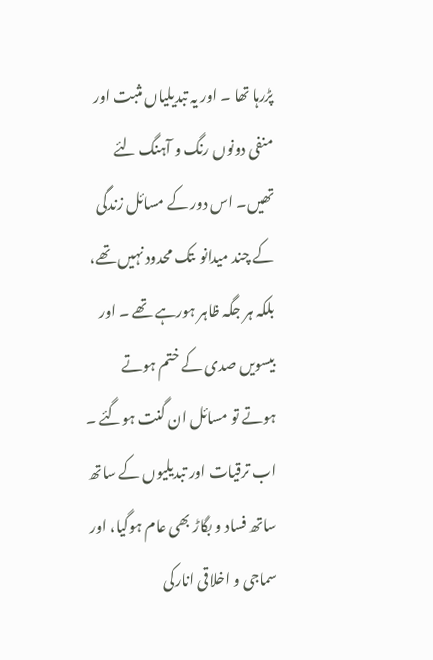پڑرہا تھا ۔ اور یہ تبدیلیاں مثبت اور منفی دونوں رنگ و آہنگ لئے تھیں۔ اس دور کے مسائل زندگی کے چند میدانو ںتک محدود نہیں تھے، بلکہ ہر جگہ ظاہر ہورہے تھے ۔ اور بیسویں صدی کے ختم ہوتے ہوتے تو مسائل ان گنت ہوگئے ۔ اب ترقیات اور تبدیلیوں کے ساتھ ساتھ فساد و بگاڑ بھی عام ہوگیا، اور سماجی و اخلاقی انارکی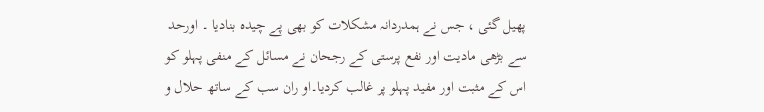پھیل گئی ، جس نے ہمدردانہ مشکلات کو بھی پے چیدہ بنادیا ۔ اورحد سے بڑھی مادیت اور نفع پرستی کے رجحان نے مسائل کے منفی پہلو کو اس کے مثبت اور مفید پہلو پر غالب کردیا۔او ران سب کے ساتھ حلال و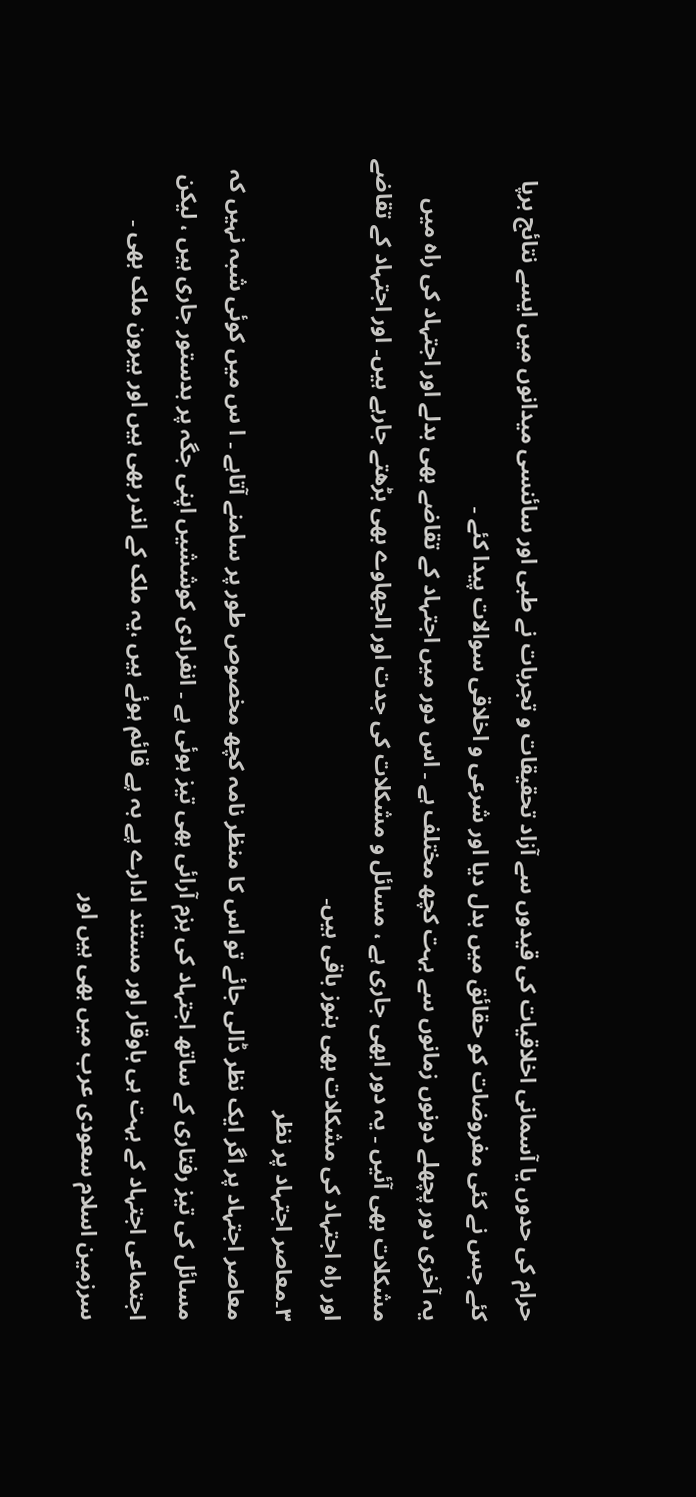حرام کی حدوں یا آسمانی اخلاقیات کی قیدوں سے آزاد تحقیقات و تجربات نے طبی اور سائنسی میدانوں میں ایسے نتائج برپا کئے جس نے کئی مفروضات کو حقائق میں بدل دیا اور شرعی و اخلاقی سوالات پیدا کئے ۔
یہ آخری دور پچھلے دونوں زمانوں سے بہت کچھ مختلف ہے ۔ اس دور میں اجتہاد کے تقاضے بھی بدلے اور اجتہاد کی راہ میں مشکلات بھی آئیں ۔ یہ دور ابھی جاری ہے ، مسائل و مشکلات کی جدت اور الجھاوے بھی بڑھتے جارہے ہیں۔ اور اجتہاد کے تقاضے اور راہ اجتہاد کی مشکلات بھی ہنوز باقی ہیں۔
۳۔معاصر اجتہاد پر نظر
معاصر اجتہاد پر اگر ایک نظر ڈالی جائے تو اس کا منظر نامہ کچھ مخصوص طور پر سامنے آتاہے ۔ ا س میں کوئی شبہ نہیں کہ مسائل کی تیز رفتاری کے ساتھ اجتہاد کی بزم آرائی بھی تیز ہوئی ہے ۔ انفرادی کوششیں اپنی جگہ پر بدستور جاری ہیں ، لیکن اجتماعی اجتہاد کے بہت ہی باوقار اور مستند ادارے پے بہ پے قائم ہوئے ہیں ،یہ ملک کے اندر بھی ہیں اور بیرون ملک بھی ۔ سرزمین اسلام سعودی عرب میں بھی ہیں اور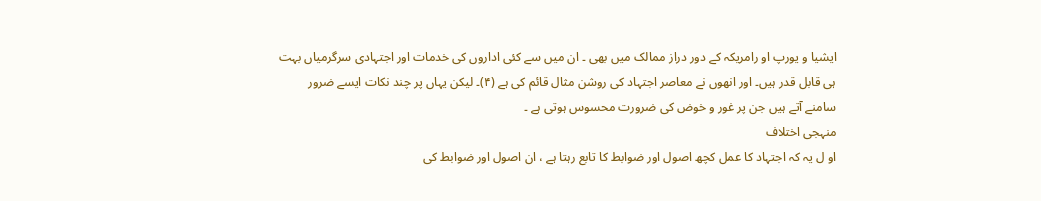ایشیا و یورپ او رامریکہ کے دور دراز ممالک میں بھی ۔ ان میں سے کئی اداروں کی خدمات اور اجتہادی سرگرمیاں بہت ہی قابل قدر ہیں۔ اور انھوں نے معاصر اجتہاد کی روشن مثال قائم کی ہے (۴)۔ لیکن یہاں پر چند نکات ایسے ضرور سامنے آتے ہیں جن پر غور و خوض کی ضرورت محسوس ہوتی ہے ۔
منہجی اختلاف
او ل یہ کہ اجتہاد کا عمل کچھ اصول اور ضوابط کا تابع رہتا ہے ، ان اصول اور ضوابط کی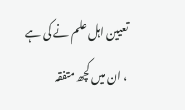تعیین اہل علم نے کی ہے ، ان میں کچھ متفقہ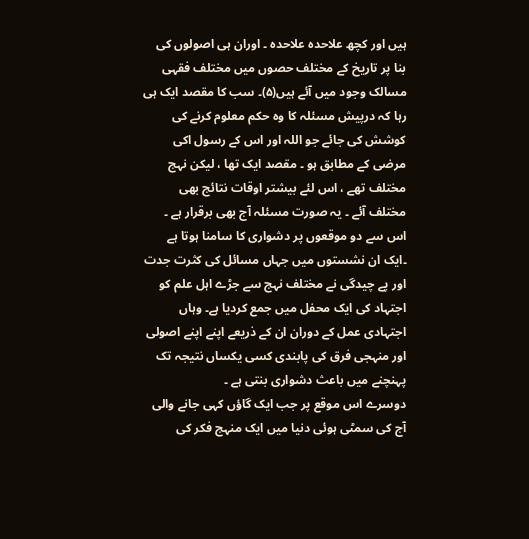ہیں اور کچھ علاحدہ علاحدہ ۔ اوران ہی اصولوں کی بنا پر تاریخ کے مختلف حصوں میں مختلف فقہی مسالک وجود میں آئے ہیں(۵)۔ سب کا مقصد ایک ہی رہا کہ درپیش مسئلہ کا وہ حکم معلوم کرنے کی کوشش کی جائے جو اللہ اور اس کے رسول اکی مرضی کے مطابق ہو ۔ مقصد ایک تھا ، لیکن نہج مختلف تھے ، اس لئے بیشتر اوقات نتائج بھی مختلف آئے ۔ یہ صورت مسئلہ آج بھی برقرار ہے ۔
اس سے دو موقعوں پر دشواری کا سامنا ہوتا ہے ۔ایک ان نشستوں میں جہاں مسائل کی کثرت جدت اور پے چیدگی نے مختلف نہج سے جڑے اہل علم کو اجتہاد کی ایک محفل میں جمع کردیا ہے۔ وہاں اجتہادی عمل کے دوران ان کے ذریعے اپنے اپنے اصولی اور منہجی فرق کی پابندی کسی یکساں نتیجہ تک پہنچنے میں باعث دشواری بنتی ہے ۔
دوسرے اس موقع پر جب ایک گاؤں کہی جانے والی آج کی سمٹی ہوئی دنیا میں ایک منہج فکر کی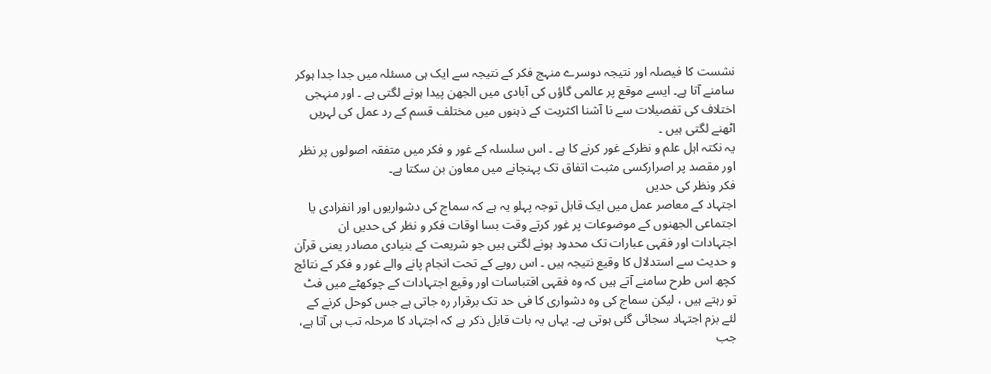نشست کا فیصلہ اور نتیجہ دوسرے منہج فکر کے نتیجہ سے ایک ہی مسئلہ میں جدا جدا ہوکر سامنے آتا ہے۔ ایسے موقع پر عالمی گاؤں کی آبادی میں الجھن پیدا ہونے لگتی ہے ۔ اور منہجی اختلاف کی تفصیلات سے نا آشنا اکثریت کے ذہنوں میں مختلف قسم کے رد عمل کی لہریں اٹھنے لگتی ہیں ۔
یہ نکتہ اہل علم و نظرکے غور کرنے کا ہے ۔ اس سلسلہ کے غور و فکر میں متفقہ اصولوں پر نظر اور مقصد پر اصرارکسی مثبت اتفاق تک پہنچانے میں معاون بن سکتا ہے۔
فکر ونظر کی حدیں
اجتہاد کے معاصر عمل میں ایک قابل توجہ پہلو یہ ہے کہ سماج کی دشواریوں اور انفرادی یا اجتماعی الجھنوں کے موضوعات پر غور کرتے وقت بسا اوقات فکر و نظر کی حدیں ان اجتہادات اور فقہی عبارات تک محدود ہونے لگتی ہیں جو شریعت کے بنیادی مصادر یعنی قرآن و حدیث سے استدلال کا وقیع نتیجہ ہیں ۔ اس رویے کے تحت انجام پانے والے غور و فکر کے نتائج کچھ اس طرح سامنے آتے ہیں کہ وہ فقہی اقتباسات اور وقیع اجتہادات کے چوکھٹے میں فٹ تو رہتے ہیں ، لیکن سماج کی وہ دشواری کا فی حد تک برقرار رہ جاتی ہے جس کوحل کرنے کے لئے بزم اجتہاد سجائی گئی ہوتی ہے۔ یہاں یہ بات قابل ذکر ہے کہ اجتہاد کا مرحلہ تب ہی آتا ہے، جب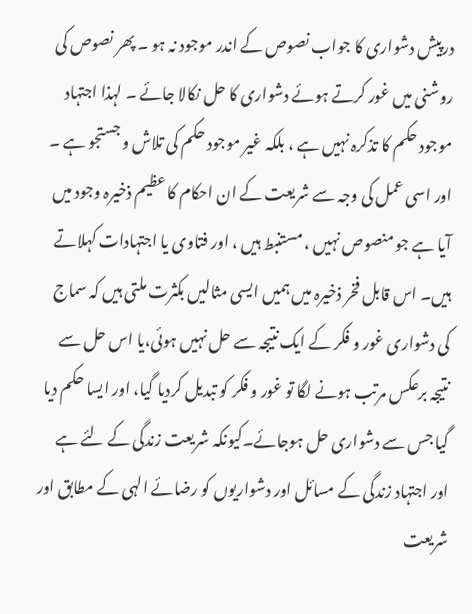درپیش دشواری کا جواب نصوص کے اندر موجود نہ ہو ۔ پھر نصوص کی روشنی میں غور کرتے ہوئے دشواری کا حل نکالا جائے ۔ لہذا اجتہاد موجود حکم کا تذکرہ نہیں ہے ، بلکہ غیر موجود حکم کی تلاش و جستجو ہے ۔ اور اسی عمل کی وجہ سے شریعت کے ان احکام کا عظیم ذخیرہ وجود میں آیا ہے جو منصوص نہیں ، مستنبط ہیں ، اور فتاوی یا اجتہادات کہلاتے ہیں۔ اس قابل فخر ذخیرہ میں ہمیں ایسی مثالیں بکثرت ملتی ہیں کہ سماج کی دشواری غور و فکر کے ایک نتیجہ سے حل نہیں ہوئی،یا اس حل سے نتیجہ برعکس مرتب ہونے لگا تو غور و فکر کو تبدیل کردیا گیا، اور ایسا حکم دیا گیا جس سے دشواری حل ہوجائے۔کیونکہ شریعت زندگی کے لئے ہے اور اجتہاد زندگی کے مسائل اور دشواریوں کو رضائے الہی کے مطابق اور شریعت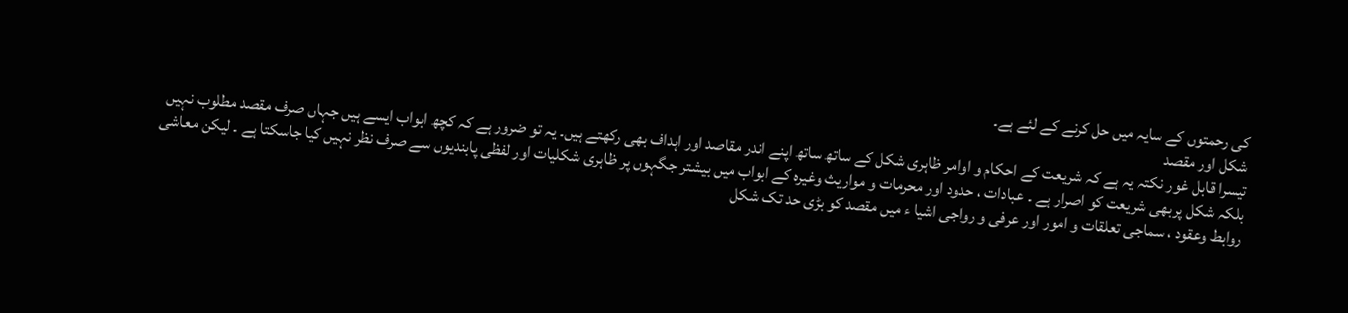کی رحمتوں کے سایہ میں حل کرنے کے لئے ہے۔
شکل اور مقصد
تیسرا قابل غور نکتہ یہ ہے کہ شریعت کے احکام و اوامر ظاہری شکل کے ساتھ ساتھ اپنے اندر مقاصد اور اہداف بھی رکھتے ہیں۔ یہ تو ضرور ہے کہ کچھ ابواب ایسے ہیں جہاں صرف مقصد مطلوب نہیں بلکہ شکل پربھی شریعت کو اصرار ہے ۔ عبادات ، حدود اور محرمات و مواریث وغیرہ کے ابواب میں بیشتر جگہوں پر ظاہری شکلیات اور لفظی پابندیوں سے صرف نظر نہیں کیا جاسکتا ہے ۔ لیکن معاشی روابط وعقود ، سماجی تعلقات و امور اور عرفی و رواجی اشیا ء میں مقصد کو بڑی حد تک شکل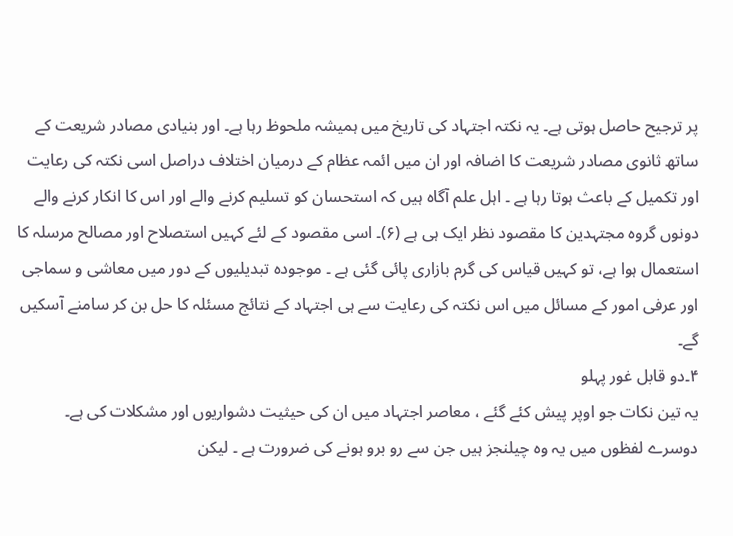پر ترجیح حاصل ہوتی ہے۔ یہ نکتہ اجتہاد کی تاریخ میں ہمیشہ ملحوظ رہا ہے۔ اور بنیادی مصادر شریعت کے ساتھ ثانوی مصادر شریعت کا اضافہ اور ان میں ائمہ عظام کے درمیان اختلاف دراصل اسی نکتہ کی رعایت اور تکمیل کے باعث ہوتا رہا ہے ۔ اہل علم آگاہ ہیں کہ استحسان کو تسلیم کرنے والے اور اس کا انکار کرنے والے دونوں گروہ مجتہدین کا مقصود نظر ایک ہی ہے (۶)۔ اسی مقصود کے لئے کہیں استصلاح اور مصالح مرسلہ کا استعمال ہوا ہے، تو کہیں قیاس کی گرم بازاری پائی گئی ہے ۔ موجودہ تبدیلیوں کے دور میں معاشی و سماجی اور عرفی امور کے مسائل میں اس نکتہ کی رعایت سے ہی اجتہاد کے نتائج مسئلہ کا حل بن کر سامنے آسکیں گے۔
۴۔دو قابل غور پہلو
یہ تین نکات جو اوپر پیش کئے گئے ، معاصر اجتہاد میں ان کی حیثیت دشواریوں اور مشکلات کی ہے۔ دوسرے لفظوں میں یہ وہ چیلنجز ہیں جن سے رو برو ہونے کی ضرورت ہے ۔ لیکن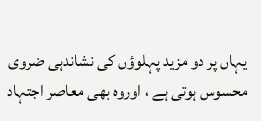یہاں پر دو مزید پہلوؤں کی نشاندہی ضروی محسوس ہوتی ہے ، اوروہ بھی معاصر اجتہاد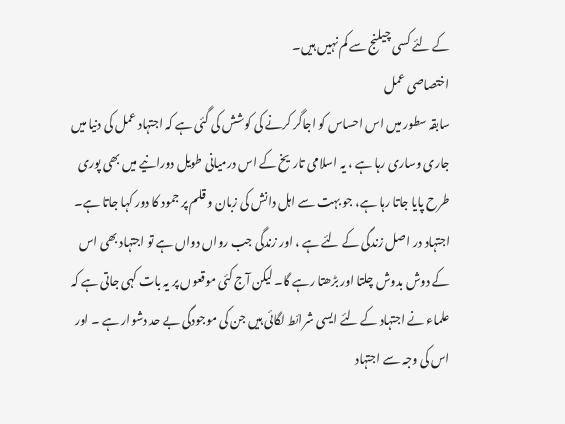کے لئے کسی چیلنج سے کم نہیں ہیں۔
اختصاصی عمل
سابقہ سطور میں اس احساس کو اجاگر کرنے کی کوشش کی گئی ہے کہ اجتہاد عمل کی دنیا میں جاری وساری رہا ہے ، یہ اسلامی تاریخ کے اس درمیانی طویل دورانیے میں بھی پوری طرح پایا جاتا رہا ہے، جو بہت سے اہل دانش کی زبان و قلم پر جمود کا دور کہا جاتا ہے۔ اجتہاد در اصل زندگی کے لئے ہے ، اور زندگی جب رواں دواں ہے تو اجتہاد بھی اس کے دوش بدوش چلتا اور بڑھتا رہے گا۔ لیکن آج کئی موقعوں پر یہ بات کہی جاتی ہے کہ علماء نے اجتہاد کے لئے ایسی شرائط لگائی ہیں جن کی موجودگی بے حد دشوار ہے ۔ اور اس کی وجہ سے اجتہاد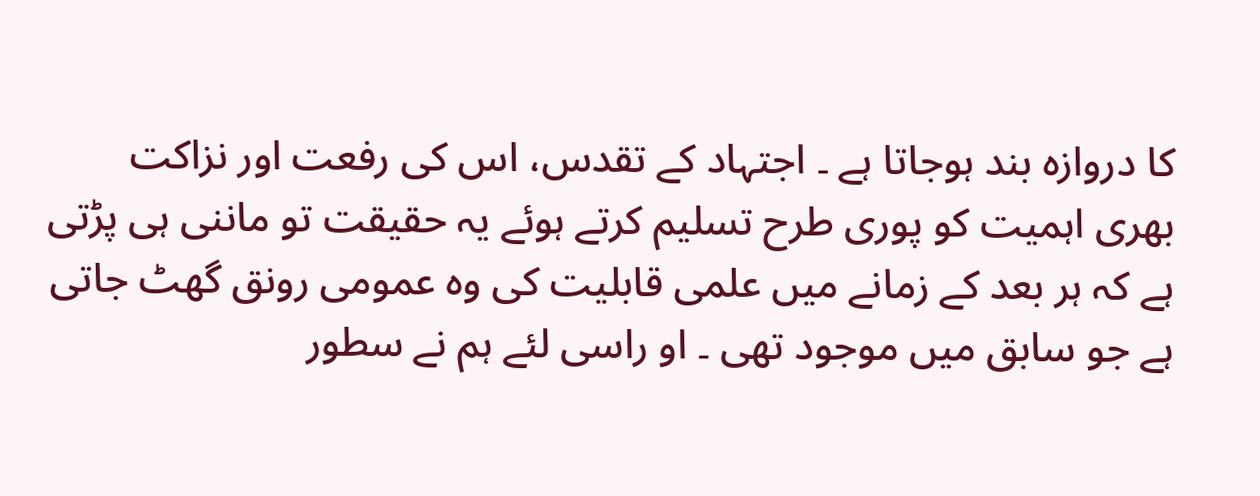کا دروازہ بند ہوجاتا ہے ۔ اجتہاد کے تقدس، اس کی رفعت اور نزاکت بھری اہمیت کو پوری طرح تسلیم کرتے ہوئے یہ حقیقت تو ماننی ہی پڑتی ہے کہ ہر بعد کے زمانے میں علمی قابلیت کی وہ عمومی رونق گھٹ جاتی ہے جو سابق میں موجود تھی ۔ او راسی لئے ہم نے سطور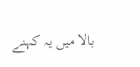بالا میں یہ کہنے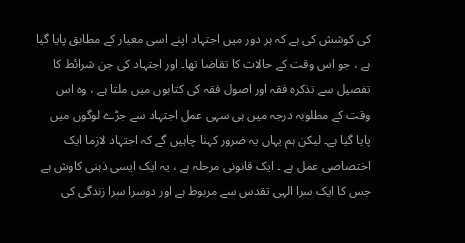کی کوشش کی ہے کہ ہر دور میں اجتہاد اپنے اسی معیار کے مطابق پایا گیا ہے ، جو اس وقت کے حالات کا تقاضا تھا۔ اور اجتہاد کی جن شرائط کا تفصیل سے تذکرہ فقہ اور اصول فقہ کی کتابوں میں ملتا ہے ، وہ اس وقت کے مطلوبہ درجہ میں ہی سہی عمل اجتہاد سے جڑے لوگوں میں پایا گیا ہے۔ لیکن ہم یہاں یہ ضرور کہنا چاہیں گے کہ اجتہاد لازما ایک اختصاصی عمل ہے ۔ ایک قانونی مرحلہ ہے ، یہ ایک ایسی ذہنی کاوش ہے جس کا ایک سرا الہی تقدس سے مربوط ہے اور دوسرا سرا زندگی کی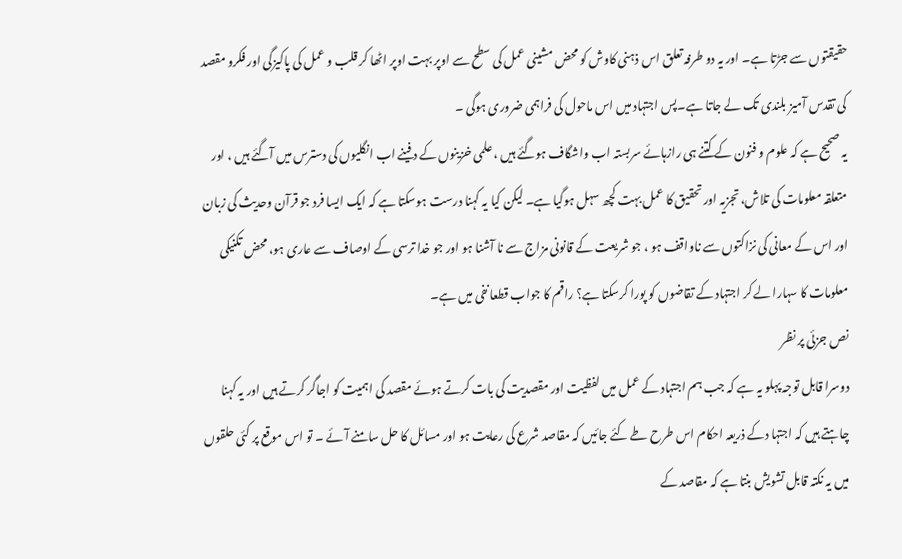حقیقتوں سے جڑتا ہے۔ اور یہ دو طرفہ تعلق اس ذہنی کاوش کو محض مشینی عمل کی سطح سے اوپر بہت اوپر اٹھا کر قلب و عمل کی پاکیزگی اور فکرو مقصد کی تقدس آمیز بلندی تک لے جاتا ہے۔پس اجتہاد میں اس ماحول کی فراہمی ضروری ہوگی ۔
یہ صحیح ہے کہ علوم و فنون کے کتنے ہی رازہائے سربستہ اب واشگاف ہوگئے ہیں ، علمی خزینوں کے دفینے اب انگلیوں کی دسترس میں آگئے ہیں ، اور متعلقہ معلومات کی تلاش، تجزیہ اور تحقیق کا عمل بہت کچھ سہل ہوگیا ہے۔ لیکن کیا یہ کہنا درست ہوسکتا ہے کہ ایک ایسا فرد جو قرآن وحدیث کی زبان اور اس کے معانی کی نزاکتوں سے ناواقف ہو ، جو شریعت کے قانونی مزاج سے نا آشنا ہو اور جو خدا ترسی کے اوصاف سے عاری ہو، محض تکنیکی معلومات کا سہارا لے کر اجتہاد کے تقاضوں کو پورا کرسکتا ہے؟ راقم کا جواب قطعا نفی میں ہے۔
نص جزئی پر نظر
دوسرا قابل توجہ پہلو یہ ہے کہ جب ہم اجتہاد کے عمل میں لفظیت اور مقصدیت کی بات کرتے ہوئے مقصد کی اہمیت کو اجاگر کرتے ہیں اور یہ کہنا چاہتے ہیں کہ اجتہا دکے ذریعہ احکام اس طرح طے کئے جائیں کہ مقاصد شرع کی رعایت ہو اور مسائل کا حل سامنے آئے ۔ تو اس موقع پر کئی حلقوں میں یہ نکتہ قابل تشویش بنتا ہے کہ مقاصد کے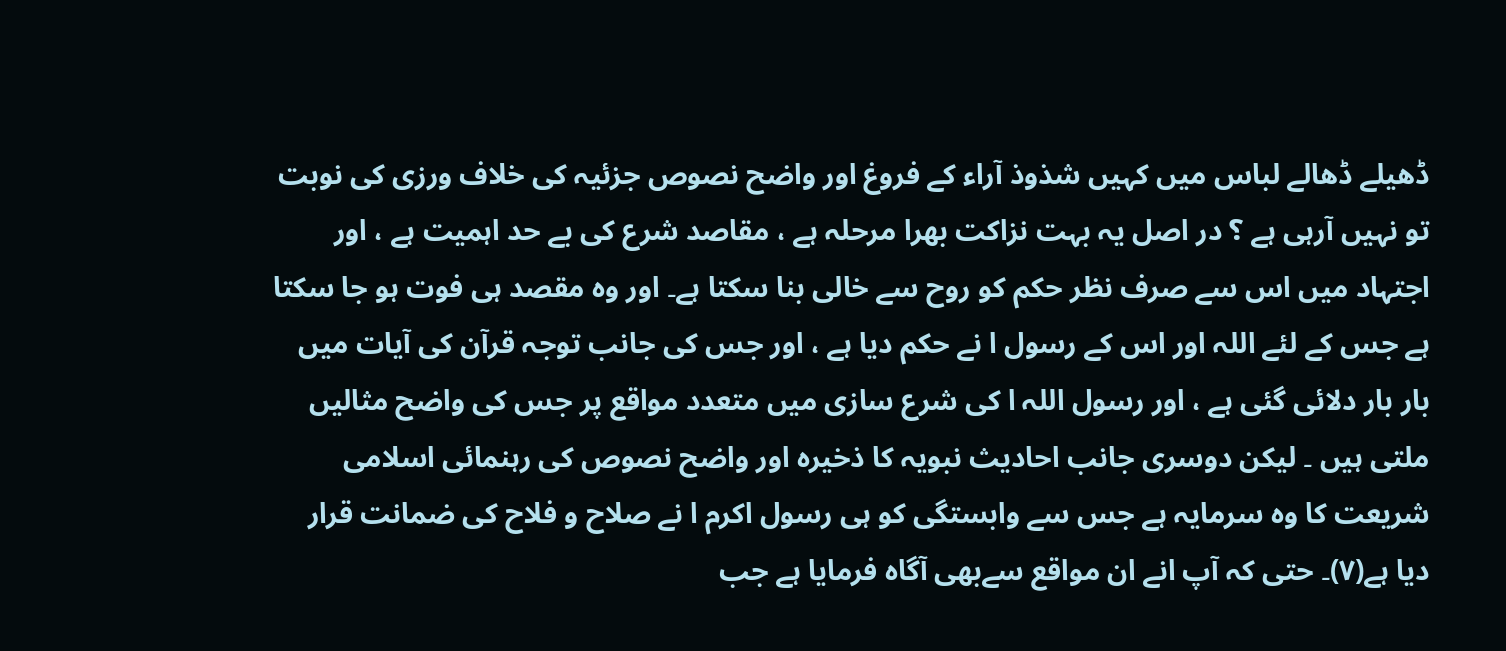ڈھیلے ڈھالے لباس میں کہیں شذوذ آراء کے فروغ اور واضح نصوص جزئیہ کی خلاف ورزی کی نوبت تو نہیں آرہی ہے ؟ در اصل یہ بہت نزاکت بھرا مرحلہ ہے ، مقاصد شرع کی بے حد اہمیت ہے ، اور اجتہاد میں اس سے صرف نظر حکم کو روح سے خالی بنا سکتا ہے۔ اور وہ مقصد ہی فوت ہو جا سکتا ہے جس کے لئے اللہ اور اس کے رسول ا نے حکم دیا ہے ، اور جس کی جانب توجہ قرآن کی آیات میں بار بار دلائی گئی ہے ، اور رسول اللہ ا کی شرع سازی میں متعدد مواقع پر جس کی واضح مثالیں ملتی ہیں ۔ لیکن دوسری جانب احادیث نبویہ کا ذخیرہ اور واضح نصوص کی رہنمائی اسلامی شریعت کا وہ سرمایہ ہے جس سے وابستگی کو ہی رسول اکرم ا نے صلاح و فلاح کی ضمانت قرار دیا ہے(۷)۔ حتی کہ آپ انے ان مواقع سےبھی آگاہ فرمایا ہے جب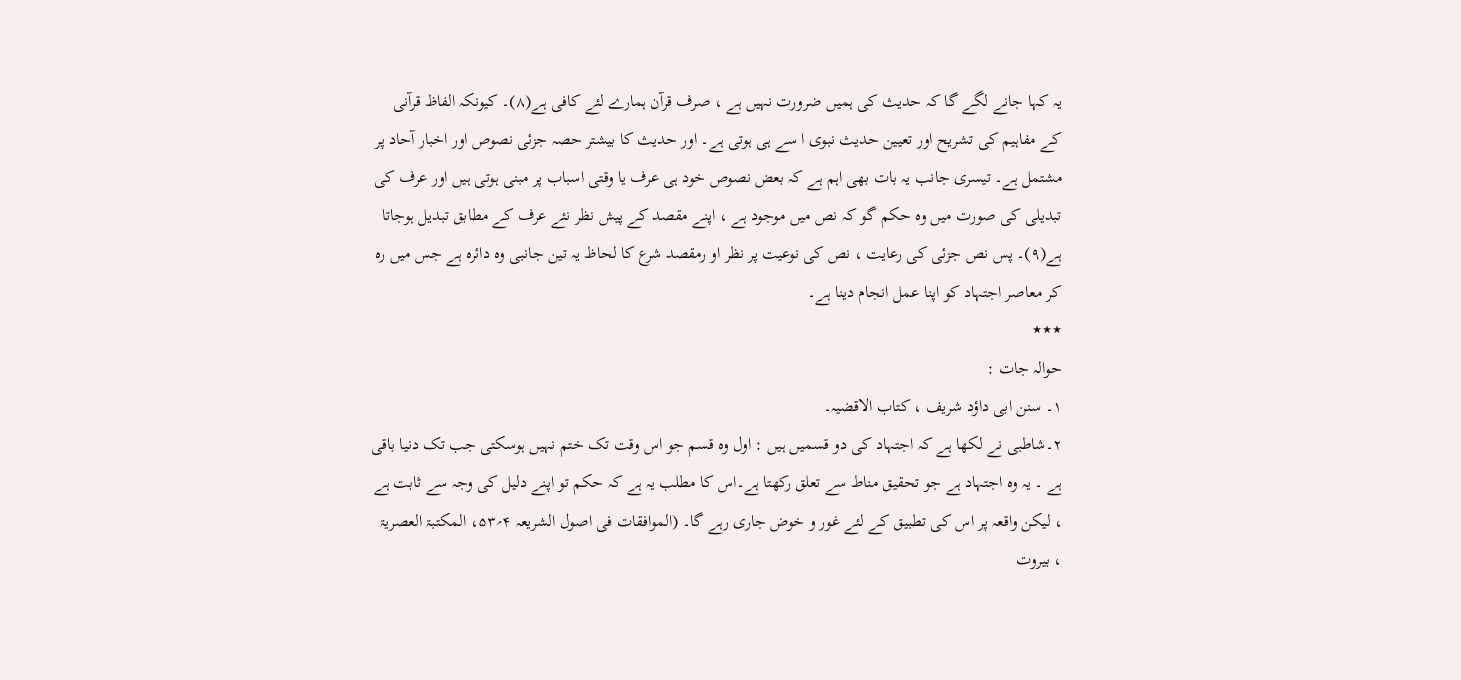یہ کہا جانے لگے گا کہ حدیث کی ہمیں ضرورت نہیں ہے ، صرف قرآن ہمارے لئے کافی ہے(۸)۔ کیونکہ الفاظ قرآنی کے مفاہیم کی تشریح اور تعیین حدیث نبوی ا سے ہی ہوتی ہے۔ اور حدیث کا بیشتر حصہ جزئی نصوص اور اخبار آحاد پر مشتمل ہے۔ تیسری جانب یہ بات بھی اہم ہے کہ بعض نصوص خود ہی عرف یا وقتی اسباب پر مبنی ہوتی ہیں اور عرف کی تبدیلی کی صورت میں وہ حکم گو کہ نص میں موجود ہے ، اپنے مقصد کے پیش نظر نئے عرف کے مطابق تبدیل ہوجاتا ہے(۹)۔ پس نص جزئی کی رعایت ، نص کی نوعیت پر نظر او رمقصد شرع کا لحاظ یہ تین جانبی وہ دائرہ ہے جس میں رہ کر معاصر اجتہاد کو اپنا عمل انجام دینا ہے۔
٭٭٭
حوالہ جات :
۱۔ سنن ابی داؤد شریف ، کتاب الاقضیہ۔
۲۔شاطبی نے لکھا ہے کہ اجتہاد کی دو قسمیں ہیں : اول وہ قسم جو اس وقت تک ختم نہیں ہوسکتی جب تک دنیا باقی ہے ۔ یہ وہ اجتہاد ہے جو تحقیق مناط سے تعلق رکھتا ہے۔اس کا مطلب یہ ہے کہ حکم تو اپنے دلیل کی وجہ سے ثابت ہے ، لیکن واقعہ پر اس کی تطبیق کے لئے غور و خوض جاری رہے گا۔ (الموافقات فی اصول الشریعہ ۴؍۵۳، المکتبۃ العصریۃ ، بیروت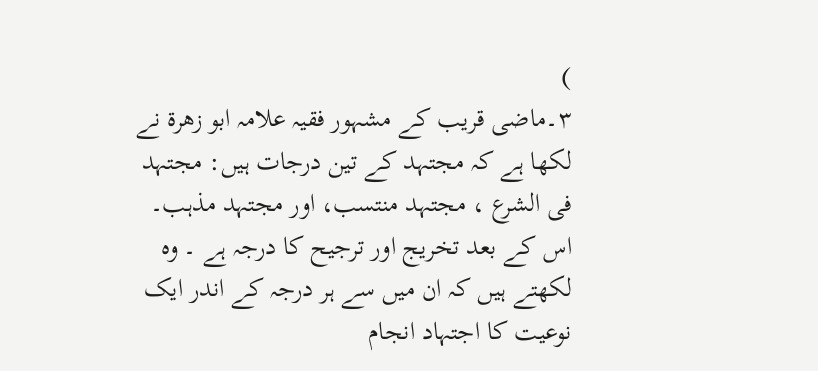)
۳۔ماضی قریب کے مشہور فقیہ علامہ ابو زھرۃ نے لکھا ہے کہ مجتہد کے تین درجات ہیں: مجتہد فی الشرع ، مجتہد منتسب، اور مجتہد مذہب۔ اس کے بعد تخریج اور ترجیح کا درجہ ہے ۔ وہ لکھتے ہیں کہ ان میں سے ہر درجہ کے اندر ایک نوعیت کا اجتہاد انجام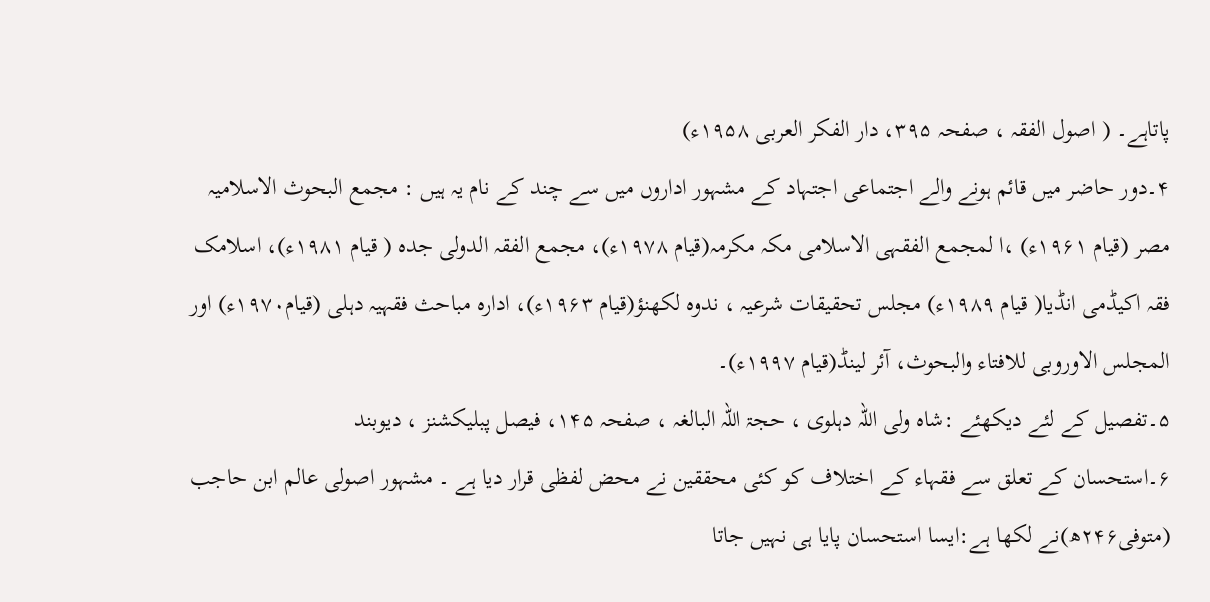پاتاہے۔ ( اصول الفقہ ، صفحہ ۳۹۵، دار الفکر العربی ۱۹۵۸ء)
۴۔دور حاضر میں قائم ہونے والے اجتماعی اجتہاد کے مشہور اداروں میں سے چند کے نام یہ ہیں : مجمع البحوث الاسلامیہ مصر (قیام ۱۹۶۱ء) ،ا لمجمع الفقہی الاسلامی مکہ مکرمہ(قیام ۱۹۷۸ء)، مجمع الفقہ الدولی جدہ ( قیام ۱۹۸۱ء)، اسلامک فقہ اکیڈمی انڈیا( قیام ۱۹۸۹ء) مجلس تحقیقات شرعیہ ، ندوہ لکھنؤ(قیام ۱۹۶۳ء)، ادارہ مباحث فقہیہ دہلی (قیام۱۹۷۰ء) اور المجلس الاوروبی للافتاء والبحوث، آئر لینڈ(قیام ۱۹۹۷ء)۔
۵۔تفصیل کے لئے دیکھئے :شاہ ولی اللہ دہلوی ، حجۃ اللہ البالغہ ، صفحہ ۱۴۵، فیصل پبلیکشنز ، دیوبند
۶۔استحسان کے تعلق سے فقہاء کے اختلاف کو کئی محققین نے محض لفظی قرار دیا ہے ۔ مشہور اصولی عالم ابن حاجب (متوفی۲۴۶ھ)نے لکھا ہے:ایسا استحسان پایا ہی نہیں جاتا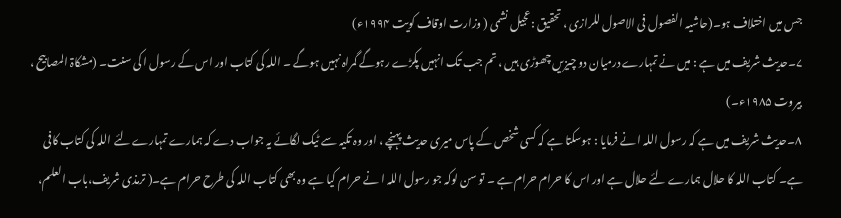جس میں اختلاف ہو۔(حاشیہ الفصول فی الاصول للرازی ، تحقیق :عجیل نشمی ( وزارت اوقاف کویت ۱۹۹۴ء)
۷۔حدیث شریف میں ہے : میں نے تمہارے درمیان دو چیزیں چھوڑی ہیں ، تم جب تک انہیں پکڑے رہوگے گمراہ نہیں ہوگے ۔ اللہ کی کتاب اور اس کے رسول ا کی سنت۔ (مشکاۃ المصابیح ، بیروت ۱۹۸۵ء۔)
۸۔حدیث شریف میں ہے کہ رسول اللہ ا نے فرمایا : ہوسکتا ہے کہ کسی شخص کے پاس میری حدیث پہنچے ، اور وہ تکیہ سے ٹیک لگائے یہ جواب دے کہ ہمارے تمہارے لئے اللہ کی کتاب کافی ہے۔ کتاب اللہ کا حلال ہمارے لئے حلال ہے اور اس کا حرام حرام ہے ۔ تو سن لوکہ جو رسول اللہ ا نے حرام کیا ہے وہ بھی کتاب اللہ کی طرح حرام ہے۔( ترمذی شریف،باب العلم،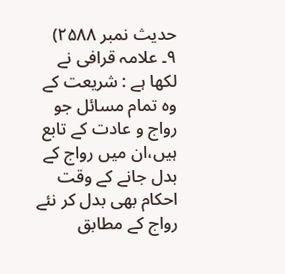حدیث نمبر ۲۵۸۸)
۹۔ علامہ قرافی نے لکھا ہے : شریعت کے وہ تمام مسائل جو رواج و عادت کے تابع ہیں،ان میں رواج کے بدل جانے کے وقت احکام بھی بدل کر نئے رواج کے مطابق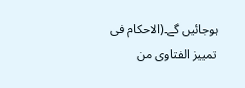ہوجائیں گے۔(الاحکام فی تمییز الفتاوی من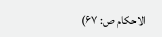الاحکام ص: ۶۷)